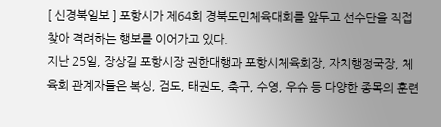[ 신경북일보 ] 포항시가 제64회 경북도민체육대회를 앞두고 선수단을 직접 찾아 격려하는 행보를 이어가고 있다.
지난 25일, 장상길 포항시장 권한대행과 포항시체육회장, 자치행정국장, 체육회 관계자들은 복싱, 검도, 태권도, 축구, 수영, 우슈 등 다양한 종목의 훈련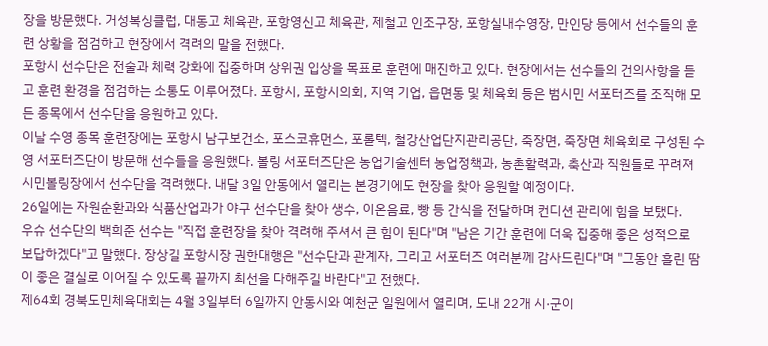장을 방문했다. 거성복싱클럽, 대동고 체육관, 포항영신고 체육관, 제철고 인조구장, 포항실내수영장, 만인당 등에서 선수들의 훈련 상황을 점검하고 현장에서 격려의 말을 전했다.
포항시 선수단은 전술과 체력 강화에 집중하며 상위권 입상을 목표로 훈련에 매진하고 있다. 현장에서는 선수들의 건의사항을 듣고 훈련 환경을 점검하는 소통도 이루어졌다. 포항시, 포항시의회, 지역 기업, 읍면동 및 체육회 등은 범시민 서포터즈를 조직해 모든 종목에서 선수단을 응원하고 있다.
이날 수영 종목 훈련장에는 포항시 남구보건소, 포스코휴먼스, 포롤텍, 철강산업단지관리공단, 죽장면, 죽장면 체육회로 구성된 수영 서포터즈단이 방문해 선수들을 응원했다. 볼링 서포터즈단은 농업기술센터 농업정책과, 농촌활력과, 축산과 직원들로 꾸려져 시민볼링장에서 선수단을 격려했다. 내달 3일 안동에서 열리는 본경기에도 현장을 찾아 응원할 예정이다.
26일에는 자원순환과와 식품산업과가 야구 선수단을 찾아 생수, 이온음료, 빵 등 간식을 전달하며 컨디션 관리에 힘을 보탰다.
우슈 선수단의 백희준 선수는 "직접 훈련장을 찾아 격려해 주셔서 큰 힘이 된다"며 "남은 기간 훈련에 더욱 집중해 좋은 성적으로 보답하겠다"고 말했다. 장상길 포항시장 권한대행은 "선수단과 관계자, 그리고 서포터즈 여러분께 감사드린다"며 "그동안 흘린 땀이 좋은 결실로 이어질 수 있도록 끝까지 최선을 다해주길 바란다"고 전했다.
제64회 경북도민체육대회는 4월 3일부터 6일까지 안동시와 예천군 일원에서 열리며, 도내 22개 시·군이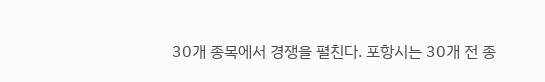30개 종목에서 경쟁을 펼친다. 포항시는 30개 전 종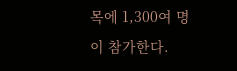목에 1,300여 명이 참가한다.